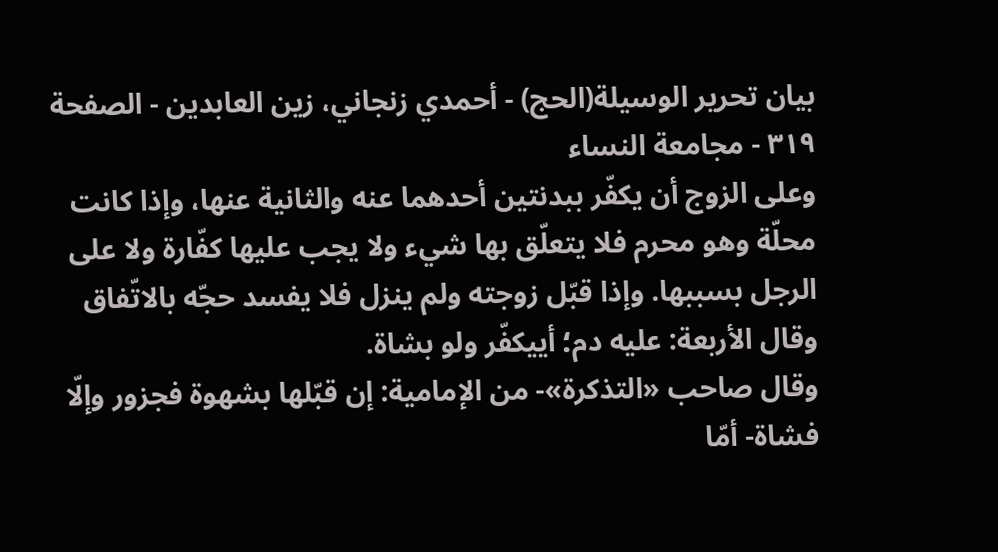بيان تحرير الوسيلة(الحج) - أحمدي زنجاني، زين العابدين - الصفحة ٣١٩ - مجامعة النساء
وعلى الزوج أن يكفّر ببدنتين أحدهما عنه والثانية عنها، وإذا كانت محلّة وهو محرم فلا يتعلّق بها شيء ولا يجب عليها كفّارة ولا على الرجل بسببها. وإذا قبّل زوجته ولم ينزل فلا يفسد حجّه بالاتّفاق وقال الأربعة: عليه دم؛ أييكفّر ولو بشاة.
وقال صاحب «التذكرة»- من الإمامية: إن قبّلها بشهوة فجزور وإلّا فشاة- أمّا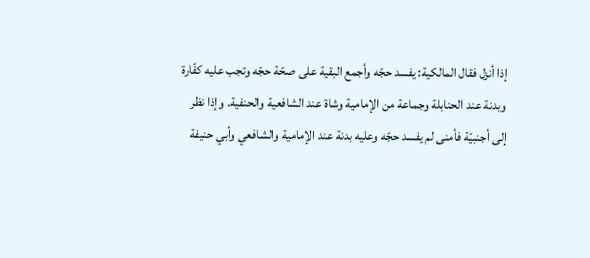إذا أنزل فقال المالكية: يفسد حجّه وأجمع البقية على صحّة حجّه وتجب عليه كفّارة وبدنة عند الحنابلة وجماعة من الإمامية وشاة عند الشافعية والحنفية. وإذا نظر إلى أجنبيّة فأمنى لم يفسد حجّه وعليه بدنة عند الإمامية والشافعي وأبي حنيفة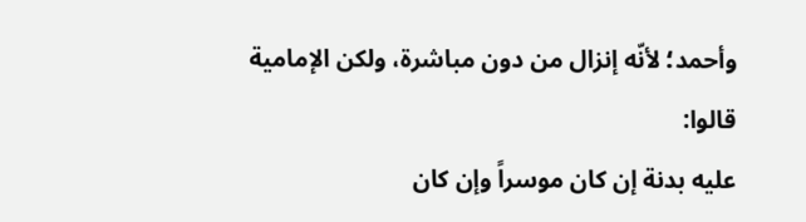وأحمد؛ لأنّه إنزال من دون مباشرة، ولكن الإمامية قالوا:
عليه بدنة إن كان موسراً وإن كان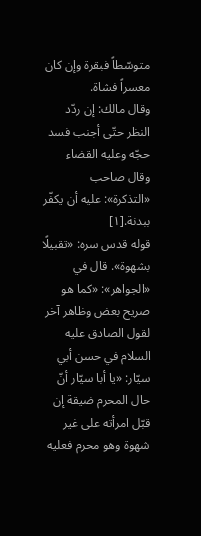متوسّطاً فبقرة وإن كان معسراً فشاة.
وقال مالك: إن ردّد النظر حتّى أجنب فسد حجّه وعليه القضاء وقال صاحب «التذكرة»: عليه أن يكفّر ببدنة.[١]
قوله قدس سره: «تقبيلًا بشهوة». قال في «الجواهر»: «كما هو صريح بعض وظاهر آخر لقول الصادق عليه السلام في حسن أبي سيّار: «يا أبا سيّار أنّ حال المحرم ضيقة إن قبّل امرأته على غير شهوة وهو محرم فعليه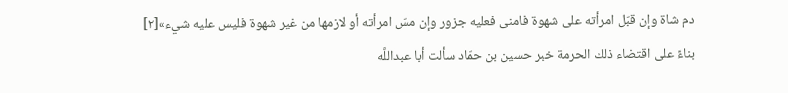دم شاة وإن قبّل امرأته على شهوة فامنى فعليه جزور وإن مسّ امرأته أو لازمها من غير شهوة فليس عليه شيء»[٢] بناءً على اقتضاء ذلك الحرمة خبر حسين بن حمّاد سألت أبا عبداللَّه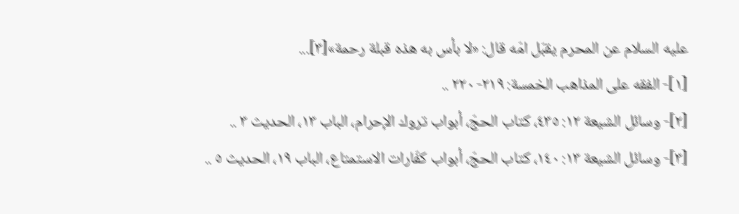عليه السلام عن المحرم يقبّل امّه قال: «لا بأس به هذه قبلة رحمة»[٣]...
[١]- الفقه على المذاهب الخمسة: ٢١٩- ٢٢٠ ..
[٢]- وسائل الشيعة ١٢: ٤٣٥، كتاب الحجّ، أبواب تروك الإحرام، الباب ١٣، الحديث ٣ ..
[٣]- وسائل الشيعة ١٣: ١٤٠، كتاب الحجّ، أبواب كفّارات الاستمتاع، الباب ١٩، الحديث ٥ ..